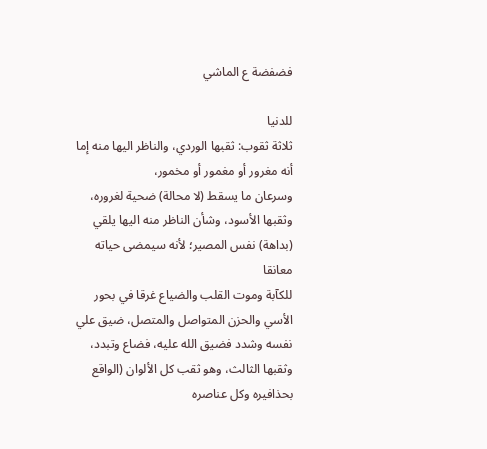فضفضة ع الماشي

للدنيا
ثلاثة ثقوب: ثقبها الوردي، والناظر اليها منه إما أنه مغرور أو مغمور أو مخمور،
وسرعان ما يسقط (لا محالة) ضحية لغروره،
وثقبها الأسود، وشأن الناظر منه اليها يلقي (بداهة) نفس المصير؛ لأنه سيمضى حياته معانقا
للكآبة وموت القلب والضياع غرقا في بحور الأسي والحزن المتواصل والمتصل، ضيق علي
نفسه وشدد فضيق الله عليه، فضاع وتبدد، وثقبها الثالث، وهو ثقب كل الألوان (الواقع
بحذافيره وكل عناصره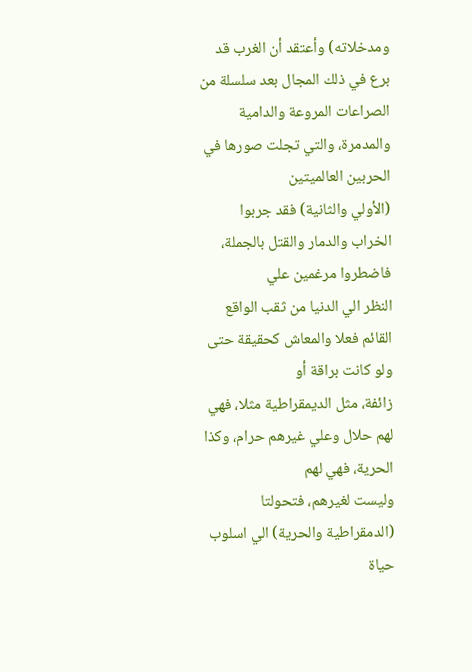ومدخلاته) وأعتقد أن الغرب قد برع في ذلك المجال بعد سلسلة من
الصراعات المروعة والدامية والمدمرة، والتي تجلت صورها في الحربين العالميتين
(الأولي والثانية) فقد جربوا الخراب والدمار والقتل بالجملة، فاضطروا مرغمين علي
النظر الي الدنيا من ثقب الواقع القائم فعلا والمعاش كحقيقة حتى ولو كانت براقة أو
زائفة، مثل الديمقراطية مثلا، فهي لهم حلال وعلي غيرهم حرام، وكذا الحرية، فهي لهم
وليست لغيرهم، فتحولتا (الدمقراطية والحرية) الي اسلوب حياة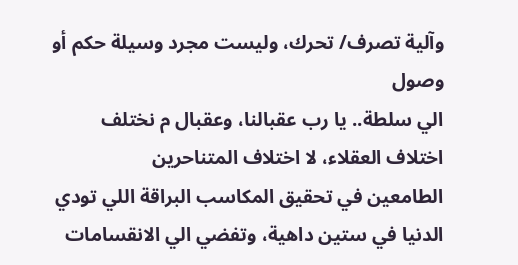وآلية تصرف/ تحرك، وليست مجرد وسيلة حكم أو وصول
الي سلطة.. يا رب عقبالنا، وعقبال م نختلف اختلاف العقلاء، لا اختلاف المتناحرين
الطامعين في تحقيق المكاسب البراقة اللي تودي الدنيا في ستين داهية، وتفضي الي الانقسامات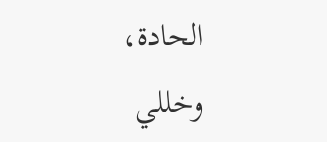الحادة، وخللي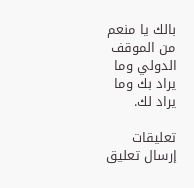بالك يا منعم من الموقف الدولي وما يراد بك وما يراد لك.

تعليقات
إرسال تعليق